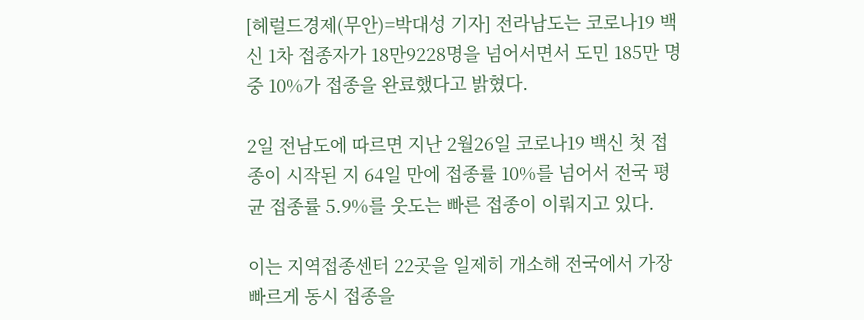[헤럴드경제(무안)=박대성 기자] 전라남도는 코로나19 백신 1차 접종자가 18만9228명을 넘어서면서 도민 185만 명 중 10%가 접종을 완료했다고 밝혔다.

2일 전남도에 따르면 지난 2월26일 코로나19 백신 첫 접종이 시작된 지 64일 만에 접종률 10%를 넘어서 전국 평균 접종률 5.9%를 웃도는 빠른 접종이 이뤄지고 있다.

이는 지역접종센터 22곳을 일제히 개소해 전국에서 가장 빠르게 동시 접종을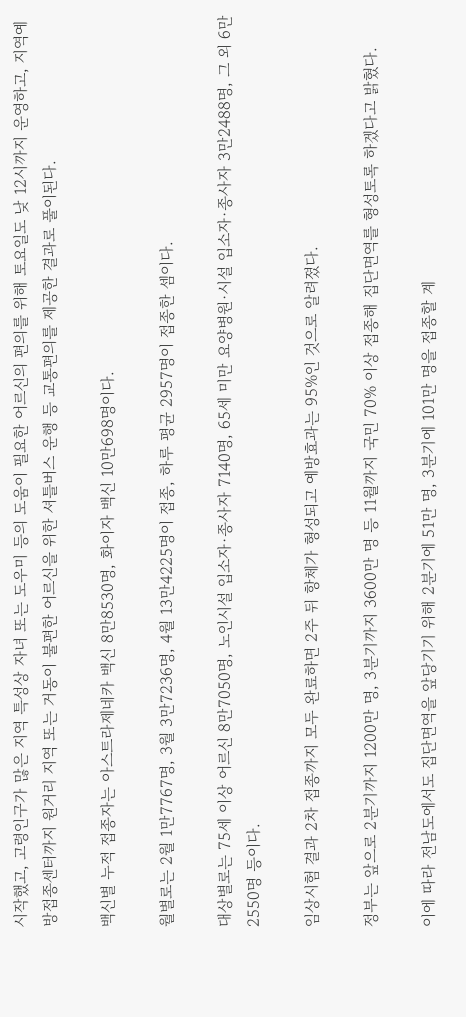시작했고, 고령인구가 많은 지역 특성상 자녀 또는 도우미 등의 도움이 필요한 어르신의 편의를 위해 토요일도 낮 12시까지 운영하고, 지역예방접종센터까지 원거리 지역 또는 거동이 불편한 어르신을 위한 셔틀버스 운행 등 교통편의를 제공한 결과로 풀이된다.

백신별 누적 접종자는 아스트라제네카 백신 8만8530명, 화이자 백신 10만698명이다.

월별로는 2월 1만7767명, 3월 3만7236명, 4월 13만4225명이 접종, 하루 평균 2957명이 접종한 셈이다.

대상별로는 75세 이상 어르신 8만7050명, 노인시설 입소자·종사자 7140명, 65세 미만 요양병원·시설 입소자·종사자 3만2488명, 그 외 6만2550명 등이다.

임상시험 결과 2차 접종까지 모두 완료하면 2주 뒤 항체가 형성되고 예방효과는 95%인 것으로 알려졌다.

정부는 앞으로 2분기까지 1200만 명, 3분기까지 3600만 명 등 11월까지 국민 70% 이상 접종해 집단면역를 형성토록 하겠다고 밝혔다.

이에 따라 전남도에서도 집단면역을 앞당기기 위해 2분기에 51만 명, 3분기에 101만 명을 접종할 계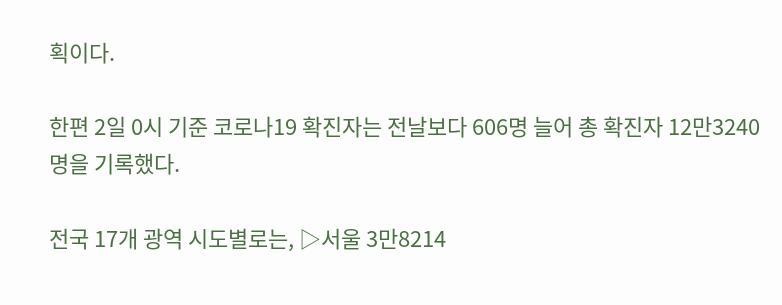획이다.

한편 2일 0시 기준 코로나19 확진자는 전날보다 606명 늘어 총 확진자 12만3240명을 기록했다.

전국 17개 광역 시도별로는, ▷서울 3만8214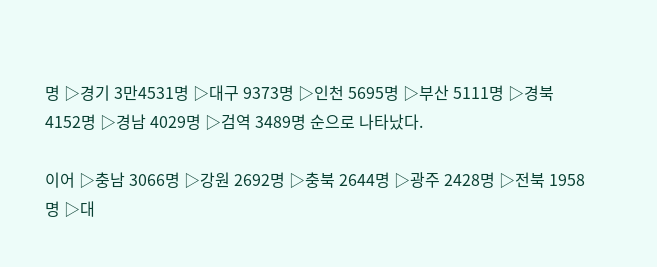명 ▷경기 3만4531명 ▷대구 9373명 ▷인천 5695명 ▷부산 5111명 ▷경북 4152명 ▷경남 4029명 ▷검역 3489명 순으로 나타났다.

이어 ▷충남 3066명 ▷강원 2692명 ▷충북 2644명 ▷광주 2428명 ▷전북 1958명 ▷대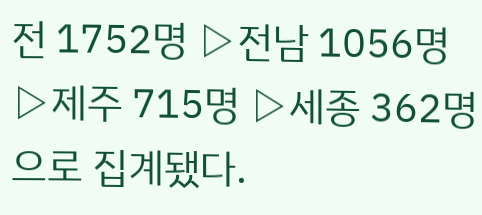전 1752명 ▷전남 1056명 ▷제주 715명 ▷세종 362명으로 집계됐다.